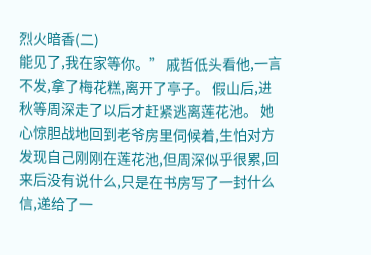烈火暗香(二)
能见了,我在家等你。” 戚哲低头看他,一言不发,拿了梅花糕,离开了亭子。 假山后,进秋等周深走了以后才赶紧逃离莲花池。 她心惊胆战地回到老爷房里伺候着,生怕对方发现自己刚刚在莲花池,但周深似乎很累,回来后没有说什么,只是在书房写了一封什么信,递给了一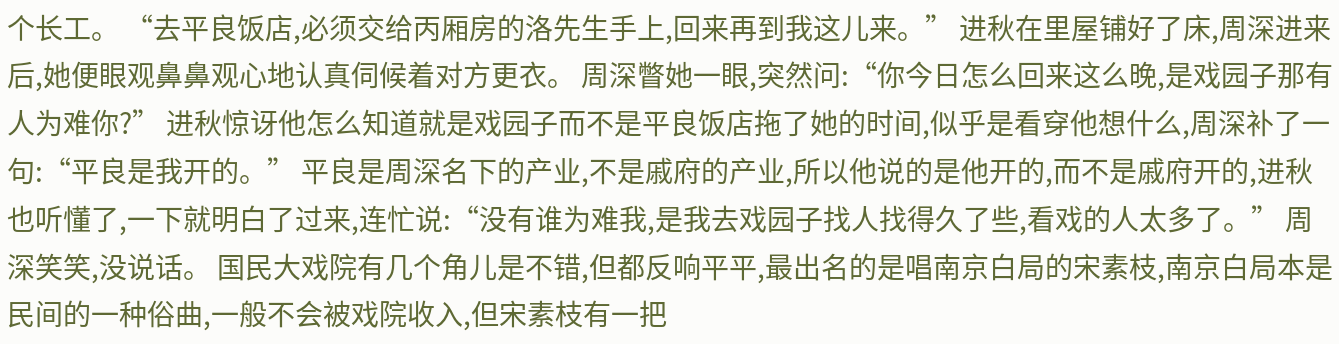个长工。 “去平良饭店,必须交给丙厢房的洛先生手上,回来再到我这儿来。” 进秋在里屋铺好了床,周深进来后,她便眼观鼻鼻观心地认真伺候着对方更衣。 周深瞥她一眼,突然问:“你今日怎么回来这么晚,是戏园子那有人为难你?” 进秋惊讶他怎么知道就是戏园子而不是平良饭店拖了她的时间,似乎是看穿他想什么,周深补了一句:“平良是我开的。” 平良是周深名下的产业,不是戚府的产业,所以他说的是他开的,而不是戚府开的,进秋也听懂了,一下就明白了过来,连忙说:“没有谁为难我,是我去戏园子找人找得久了些,看戏的人太多了。” 周深笑笑,没说话。 国民大戏院有几个角儿是不错,但都反响平平,最出名的是唱南京白局的宋素枝,南京白局本是民间的一种俗曲,一般不会被戏院收入,但宋素枝有一把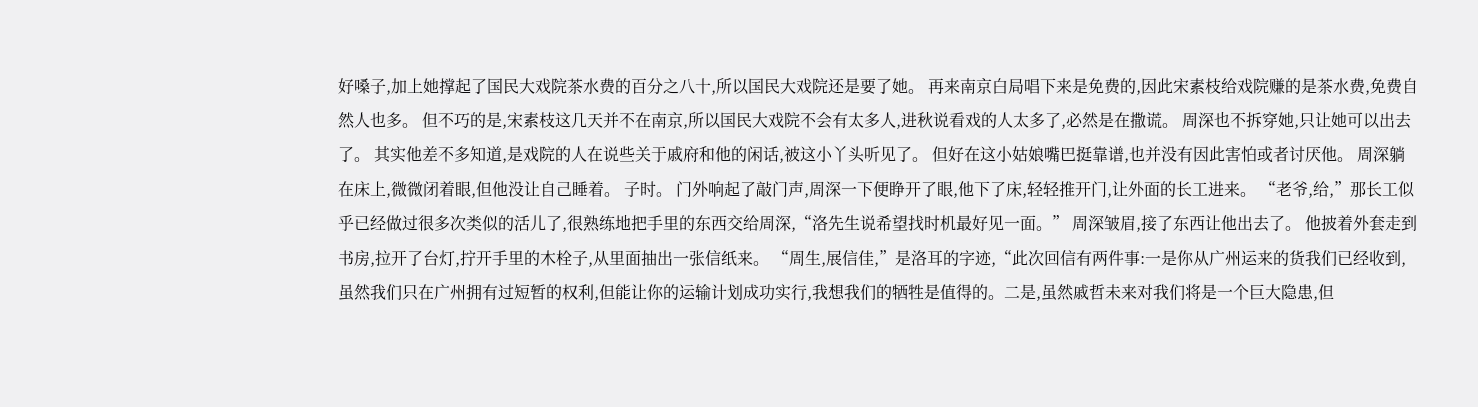好嗓子,加上她撑起了国民大戏院茶水费的百分之八十,所以国民大戏院还是要了她。 再来南京白局唱下来是免费的,因此宋素枝给戏院赚的是茶水费,免费自然人也多。 但不巧的是,宋素枝这几天并不在南京,所以国民大戏院不会有太多人,进秋说看戏的人太多了,必然是在撒谎。 周深也不拆穿她,只让她可以出去了。 其实他差不多知道,是戏院的人在说些关于戚府和他的闲话,被这小丫头听见了。 但好在这小姑娘嘴巴挺靠谱,也并没有因此害怕或者讨厌他。 周深躺在床上,微微闭着眼,但他没让自己睡着。 子时。 门外响起了敲门声,周深一下便睁开了眼,他下了床,轻轻推开门,让外面的长工进来。 “老爷,给,”那长工似乎已经做过很多次类似的活儿了,很熟练地把手里的东西交给周深,“洛先生说希望找时机最好见一面。” 周深皱眉,接了东西让他出去了。 他披着外套走到书房,拉开了台灯,拧开手里的木栓子,从里面抽出一张信纸来。 “周生,展信佳,”是洛耳的字迹,“此次回信有两件事:一是你从广州运来的货我们已经收到,虽然我们只在广州拥有过短暂的权利,但能让你的运输计划成功实行,我想我们的牺牲是值得的。二是,虽然戚哲未来对我们将是一个巨大隐患,但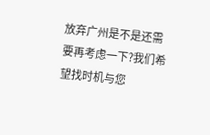放弃广州是不是还需要再考虑一下?我们希望找时机与您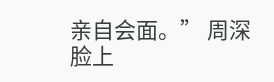亲自会面。” 周深脸上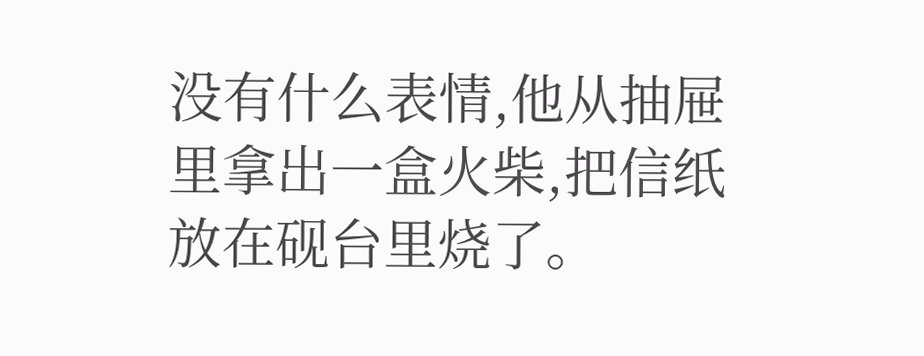没有什么表情,他从抽屉里拿出一盒火柴,把信纸放在砚台里烧了。